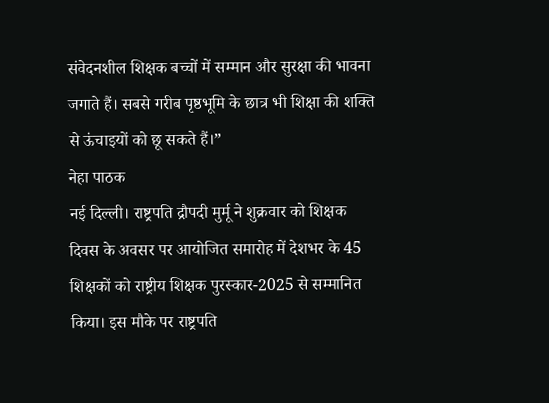संवेदनशील शिक्षक बच्चों में सम्मान और सुरक्षा की भावना जगाते हैं। सबसे गरीब पृष्ठभूमि के छात्र भी शिक्षा की शक्ति से ऊंचाइयों को छू सकते हैं।”
नेहा पाठक
नई दिल्ली। राष्ट्रपति द्रौपदी मुर्मू ने शुक्रवार को शिक्षक दिवस के अवसर पर आयोजित समारोह में देशभर के 45 शिक्षकों को राष्ट्रीय शिक्षक पुरस्कार-2025 से सम्मानित किया। इस मौके पर राष्ट्रपति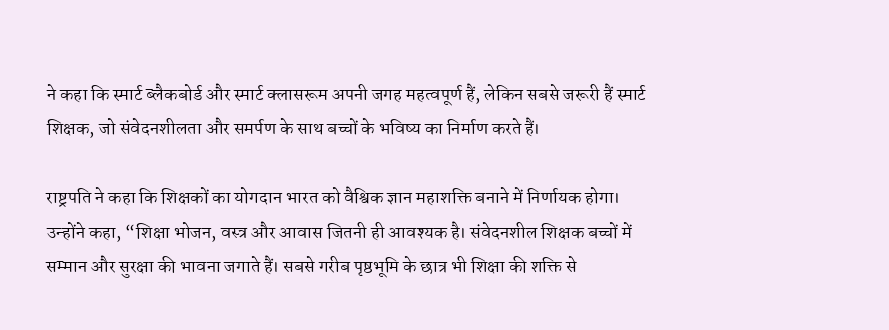ने कहा कि स्मार्ट ब्लैकबोर्ड और स्मार्ट क्लासरूम अपनी जगह महत्वपूर्ण हैं, लेकिन सबसे जरूरी हैं स्मार्ट शिक्षक, जो संवेदनशीलता और समर्पण के साथ बच्चों के भविष्य का निर्माण करते हैं।

राष्ट्रपति ने कहा कि शिक्षकों का योगदान भारत को वैश्विक ज्ञान महाशक्ति बनाने में निर्णायक होगा। उन्होंने कहा, “शिक्षा भोजन, वस्त्र और आवास जितनी ही आवश्यक है। संवेदनशील शिक्षक बच्चों में सम्मान और सुरक्षा की भावना जगाते हैं। सबसे गरीब पृष्ठभूमि के छात्र भी शिक्षा की शक्ति से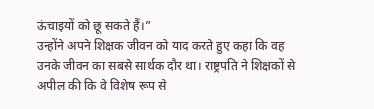ऊंचाइयों को छू सकते हैं।”
उन्होंने अपने शिक्षक जीवन को याद करते हुए कहा कि वह उनके जीवन का सबसे सार्थक दौर था। राष्ट्रपति ने शिक्षकों से अपील की कि वे विशेष रूप से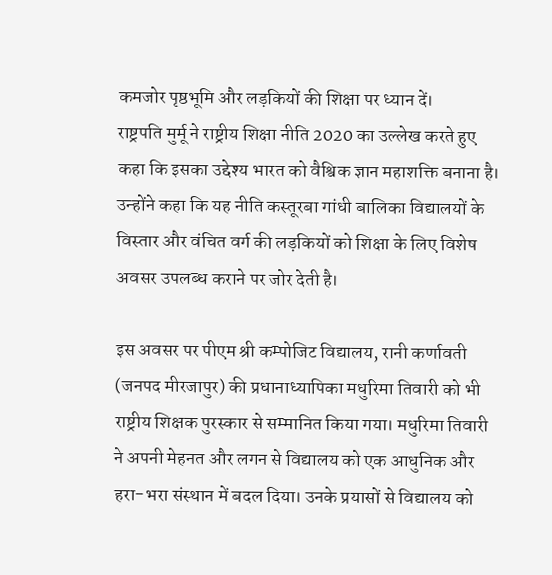कमजोर पृष्ठभूमि और लड़कियों की शिक्षा पर ध्यान दें।
राष्ट्रपति मुर्मू ने राष्ट्रीय शिक्षा नीति 2020 का उल्लेख करते हुए कहा कि इसका उद्देश्य भारत को वैश्विक ज्ञान महाशक्ति बनाना है। उन्होंने कहा कि यह नीति कस्तूरबा गांधी बालिका विद्यालयों के विस्तार और वंचित वर्ग की लड़कियों को शिक्षा के लिए विशेष अवसर उपलब्ध कराने पर जोर देती है।

इस अवसर पर पीएम श्री कम्पोजिट विद्यालय, रानी कर्णावती (जनपद मीरजापुर) की प्रधानाध्यापिका मधुरिमा तिवारी को भी राष्ट्रीय शिक्षक पुरस्कार से सम्मानित किया गया। मधुरिमा तिवारी ने अपनी मेहनत और लगन से विद्यालय को एक आधुनिक और हरा-भरा संस्थान में बदल दिया। उनके प्रयासों से विद्यालय को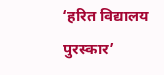‘हरित विद्यालय पुरस्कार’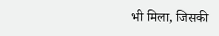भी मिला, जिसकी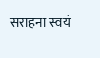सराहना स्वयं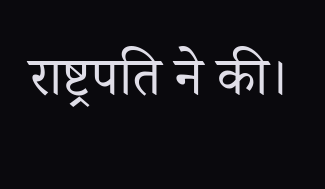राष्ट्रपति ने की।